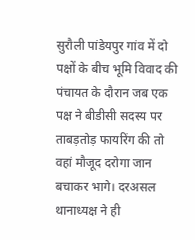सुरौली पांडेयपुर गांव में दो पक्षों के बीच भूमि विवाद की पंचायत के दौरान जब एक पक्ष ने बीडीसी सदस्य पर ताबड़तोड़ फायरिंग की तो वहां मौजूद दरोगा जान बचाकर भागे। दरअसल थानाध्यक्ष ने ही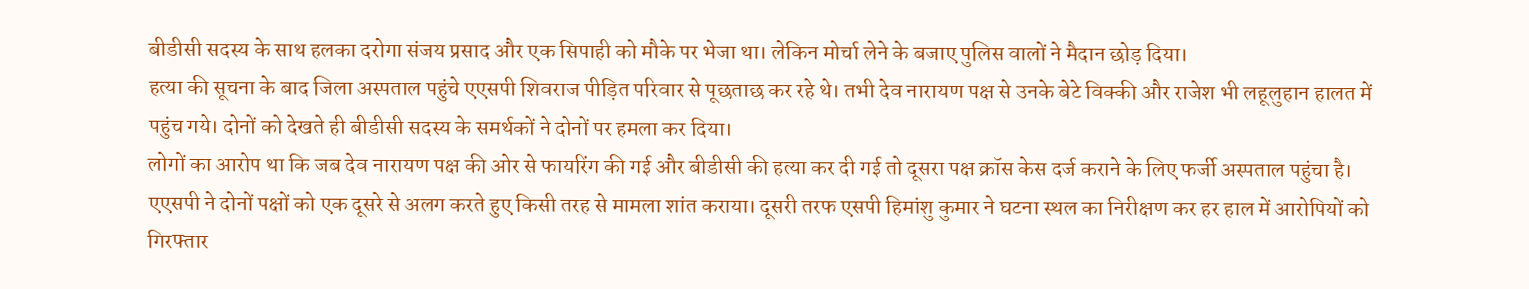बीडीसी सदस्य के साथ हलका दरोगा संजय प्रसाद और एक सिपाही को मौके पर भेजा था। लेकिन मोर्चा लेने के बजाए पुलिस वालों ने मैदान छोड़ दिया।
हत्या की सूचना के बाद जिला अस्पताल पहुंचे एएसपी शिवराज पीड़ित परिवार से पूछताछ कर रहे थे। तभी देव नारायण पक्ष से उनके बेटे विक्की और राजेश भी लहूलुहान हालत में पहुंच गये। दोनों को देखते ही बीडीसी सदस्य के समर्थकों ने दोनों पर हमला कर दिया।
लोगों का आरोप था कि जब देव नारायण पक्ष की ओर से फायरिंग की गई और बीडीसी की हत्या कर दी गई तो दूसरा पक्ष क्रॉस केस दर्ज कराने के लिए फर्जी अस्पताल पहुंचा है। एएसपी ने दोनों पक्षों को एक दूसरे से अलग करते हुए किसी तरह से मामला शांत कराया। दूसरी तरफ एसपी हिमांशु कुमार ने घटना स्थल का निरीक्षण कर हर हाल में आरोपियों को गिरफ्तार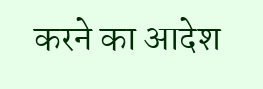करने का आदेश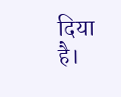दिया है।